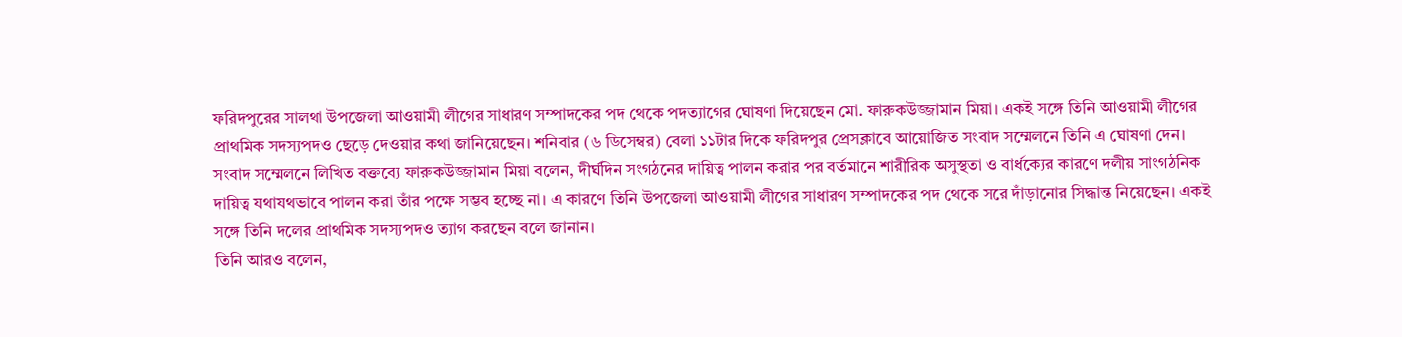ফরিদপুরের সালথা উপজেলা আওয়ামী লীগের সাধারণ সম্পাদকের পদ থেকে পদত্যাগের ঘোষণা দিয়েছেন মো. ফারুকউজ্জামান মিয়া। একই সঙ্গে তিনি আওয়ামী লীগের প্রাথমিক সদস্যপদও ছেড়ে দেওয়ার কথা জানিয়েছেন। শনিবার (৬ ডিসেম্বর) বেলা ১১টার দিকে ফরিদপুর প্রেসক্লাবে আয়োজিত সংবাদ সম্মেলনে তিনি এ ঘোষণা দেন।
সংবাদ সম্মেলনে লিখিত বক্তব্যে ফারুকউজ্জামান মিয়া বলেন, দীর্ঘদিন সংগঠনের দায়িত্ব পালন করার পর বর্তমানে শারীরিক অসুস্থতা ও বার্ধক্যের কারণে দলীয় সাংগঠনিক দায়িত্ব যথাযথভাবে পালন করা তাঁর পক্ষে সম্ভব হচ্ছে না। এ কারণে তিনি উপজেলা আওয়ামী লীগের সাধারণ সম্পাদকের পদ থেকে সরে দাঁড়ানোর সিদ্ধান্ত নিয়েছেন। একই সঙ্গে তিনি দলের প্রাথমিক সদস্যপদও ত্যাগ করছেন বলে জানান।
তিনি আরও বলেন,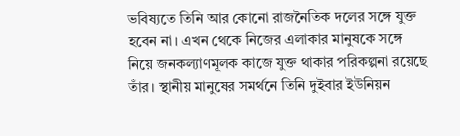ভবিষ্যতে তিনি আর কোনো রাজনৈতিক দলের সঙ্গে যুক্ত হবেন না। এখন থেকে নিজের এলাকার মানুষকে সঙ্গে নিয়ে জনকল্যাণমূলক কাজে যুক্ত থাকার পরিকল্পনা রয়েছে তাঁর। স্থানীয় মানুষের সমর্থনে তিনি দুইবার ইউনিয়ন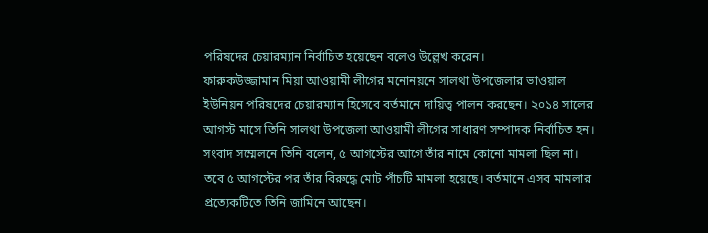পরিষদের চেয়ারম্যান নির্বাচিত হয়েছেন বলেও উল্লেখ করেন।
ফারুকউজ্জামান মিয়া আওয়ামী লীগের মনোনয়নে সালথা উপজেলার ভাওয়াল ইউনিয়ন পরিষদের চেয়ারম্যান হিসেবে বর্তমানে দায়িত্ব পালন করছেন। ২০১৪ সালের আগস্ট মাসে তিনি সালথা উপজেলা আওয়ামী লীগের সাধারণ সম্পাদক নির্বাচিত হন।
সংবাদ সম্মেলনে তিনি বলেন, ৫ আগস্টের আগে তাঁর নামে কোনো মামলা ছিল না। তবে ৫ আগস্টের পর তাঁর বিরুদ্ধে মোট পাঁচটি মামলা হয়েছে। বর্তমানে এসব মামলার প্রত্যেকটিতে তিনি জামিনে আছেন।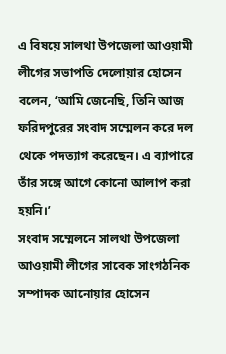এ বিষয়ে সালথা উপজেলা আওয়ামী লীগের সভাপতি দেলোয়ার হোসেন বলেন, ‘আমি জেনেছি, তিনি আজ ফরিদপুরের সংবাদ সম্মেলন করে দল থেকে পদত্যাগ করেছেন। এ ব্যাপারে তাঁর সঙ্গে আগে কোনো আলাপ করা হয়নি।’
সংবাদ সম্মেলনে সালথা উপজেলা আওয়ামী লীগের সাবেক সাংগঠনিক সম্পাদক আনোয়ার হোসেন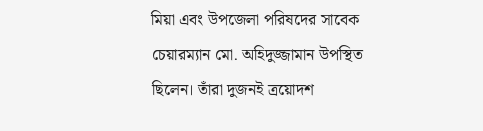মিয়া এবং উপজেলা পরিষদের সাবেক চেয়ারম্যান মো. অহিদুজ্জামান উপস্থিত ছিলেন। তাঁরা দুজনই ত্রয়োদশ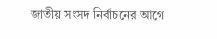জাতীয় সংসদ নির্বাচনের আগে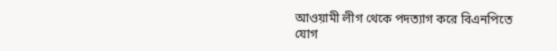আওয়ামী লীগ থেকে পদত্যাগ করে বিএনপিতে যোগ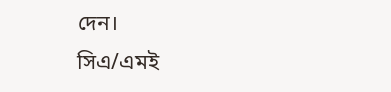দেন।
সিএ/এমই